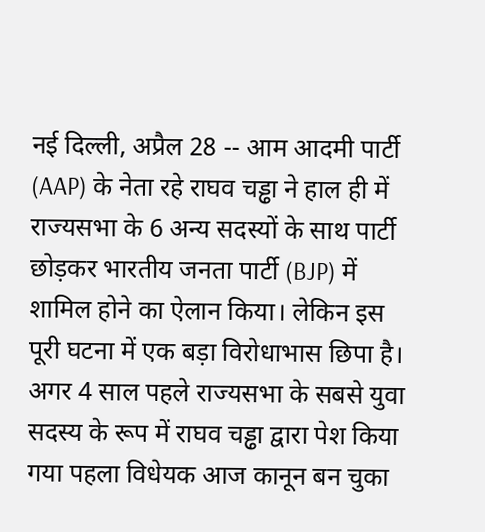नई दिल्ली, अप्रैल 28 -- आम आदमी पार्टी (AAP) के नेता रहे राघव चड्ढा ने हाल ही में राज्यसभा के 6 अन्य सदस्यों के साथ पार्टी छोड़कर भारतीय जनता पार्टी (BJP) में शामिल होने का ऐलान किया। लेकिन इस पूरी घटना में एक बड़ा विरोधाभास छिपा है। अगर 4 साल पहले राज्यसभा के सबसे युवा सदस्य के रूप में राघव चड्ढा द्वारा पेश किया गया पहला विधेयक आज कानून बन चुका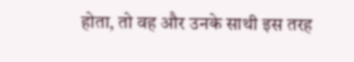होता, तो वह और उनके साथी इस तरह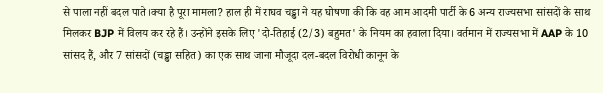से पाला नहीं बदल पाते।क्या है पूरा मामला? हाल ही में राघव चड्ढा ने यह घोषणा की कि वह आम आदमी पार्टी के 6 अन्य राज्यसभा सांसदों के साथ मिलकर BJP में विलय कर रहे हैं। उन्होंने इसके लिए 'दो-तिहाई (2/3) बहुमत' के नियम का हवाला दिया। वर्तमान में राज्यसभा में AAP के 10 सांसद हैं, और 7 सांसदों (चड्ढा सहित) का एक साथ जाना मौजूदा दल-बदल विरोधी कानून के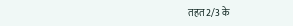तहत 2/3 के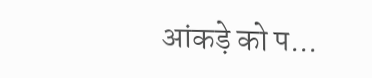आंकड़े को प...